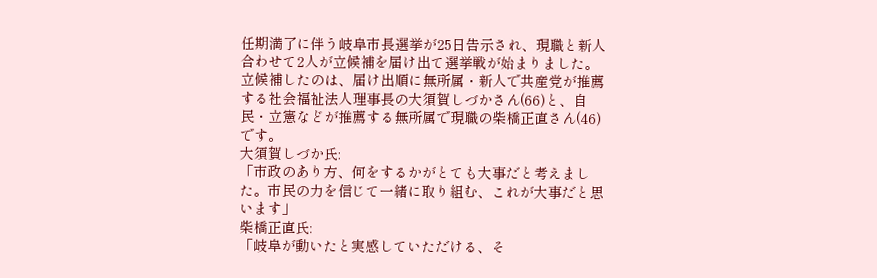任期満了に伴う岐阜市長選挙が25日告示され、現職と新人合わせて2人が立候補を届け出て選挙戦が始まりました。
立候補したのは、届け出順に無所属・新人で共産党が推薦する社会福祉法人理事長の大須賀しづかさん(66)と、自民・立憲などが推薦する無所属で現職の柴橋正直さん(46)です。
大須賀しづか氏:
「市政のあり方、何をするかがとても大事だと考えました。市民の力を信じて一緒に取り組む、これが大事だと思います」
柴橋正直氏:
「岐阜が動いたと実感していただける、そ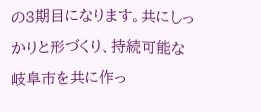の3期目になります。共にしっかりと形づくり、持続可能な岐阜市を共に作っ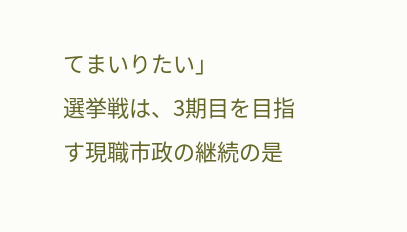てまいりたい」
選挙戦は、3期目を目指す現職市政の継続の是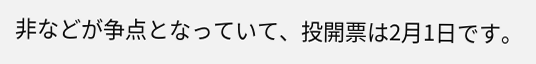非などが争点となっていて、投開票は2月1日です。